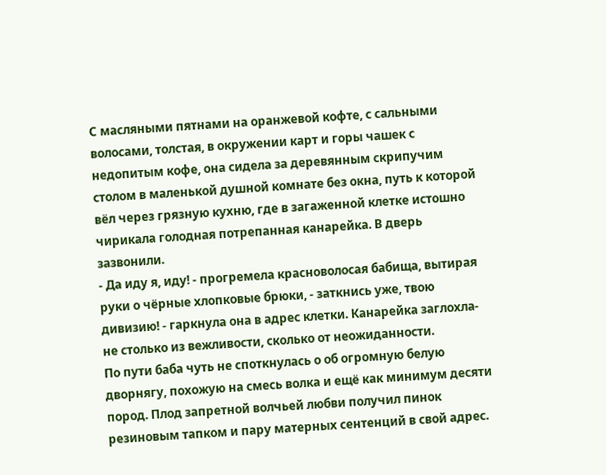С масляными пятнами на оранжевой кофте, с сальными волосами, толстая, в окружении карт и горы чашек с недопитым кофе, она сидела за деревянным скрипучим столом в маленькой душной комнате без окна, путь к которой вёл через грязную кухню, где в загаженной клетке истошно чирикала голодная потрепанная канарейка. В дверь зазвонили.
- Да иду я, иду! - прогремела красноволосая бабища, вытирая руки о чёрные хлопковые брюки, - заткнись уже, твою дивизию! - гаркнула она в адрес клетки. Канарейка заглохла- не столько из вежливости, сколько от неожиданности.
По пути баба чуть не споткнулась о об огромную белую дворнягу, похожую на смесь волка и ещё как минимум десяти пород. Плод запретной волчьей любви получил пинок резиновым тапком и пару матерных сентенций в свой адрес.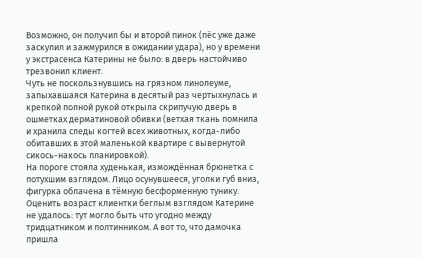Возможно, он получил бы и второй пинок (пёс уже даже заскулил и зажмурился в ожидании удара), но у времени у экстрасенса Катерины не было: в дверь настойчиво трезвонил клиент.
Чуть не поскользнувшись на грязном линолеуме, запыхавшаяся Катерина в десятый раз чертыхнулась и крепкой полной рукой открыла скрипучую дверь в ошметках дерматиновой обивки (ветхая ткань помнила и хранила следы когтей всех животных, когда-либо обитавших в этой маленькой квартире с вывернутой сикось-накось планировкой).
На пороге стояла худенькая, измождённая брюнетка с потухшим взглядом. Лицо осунувшееся, уголки губ вниз, фигурка облачена в тёмную бесформенную тунику. Оценить возраст клиентки беглым взглядом Катерине не удалось: тут могло быть что угодно между тридцатником и полтинником. А вот то, что дамочка пришла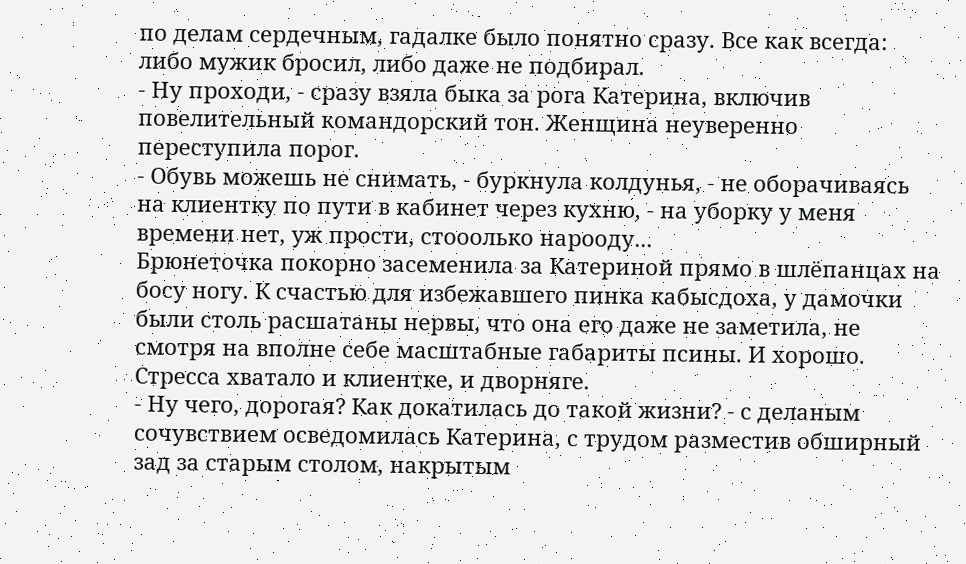по делам сердечным, гадалке было понятно сразу. Все как всегда: либо мужик бросил, либо даже не подбирал.
- Ну проходи, - сразу взяла быка за рога Катерина, включив повелительный командорский тон. Женщина неуверенно переступила порог.
- Обувь можешь не снимать, - буркнула колдунья, - не оборачиваясь на клиентку по пути в кабинет через кухню, - на уборку у меня времени нет, уж прости, стооолько нарооду...
Брюнеточка покорно засеменила за Катериной прямо в шлёпанцах на босу ногу. К счастью для избежавшего пинка кабысдоха, у дамочки были столь расшатаны нервы, что она его даже не заметила, не смотря на вполне себе масштабные габариты псины. И хорошо. Стресса хватало и клиентке, и дворняге.
- Ну чего, дорогая? Как докатилась до такой жизни? - с деланым сочувствием осведомилась Катерина, с трудом разместив обширный зад за старым столом, накрытым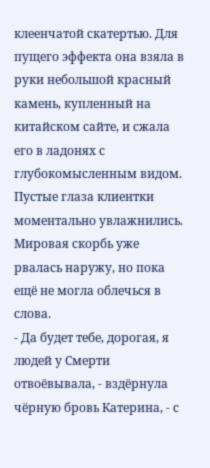клеенчатой скатертью. Для пущего эффекта она взяла в руки небольшой красный камень, купленный на китайском сайте, и сжала его в ладонях с глубокомысленным видом.
Пустые глаза клиентки моментально увлажнились. Мировая скорбь уже рвалась наружу, но пока ещё не могла облечься в слова.
- Да будет тебе, дорогая, я людей у Смерти отвоёвывала, - вздёрнула чёрную бровь Катерина, - с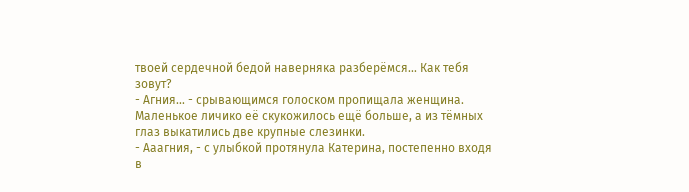твоей сердечной бедой наверняка разберёмся... Как тебя зовут?
- Агния... - срывающимся голоском пропищала женщина. Маленькое личико её скукожилось ещё больше, а из тёмных глаз выкатились две крупные слезинки.
- Ааагния, - с улыбкой протянула Катерина, постепенно входя в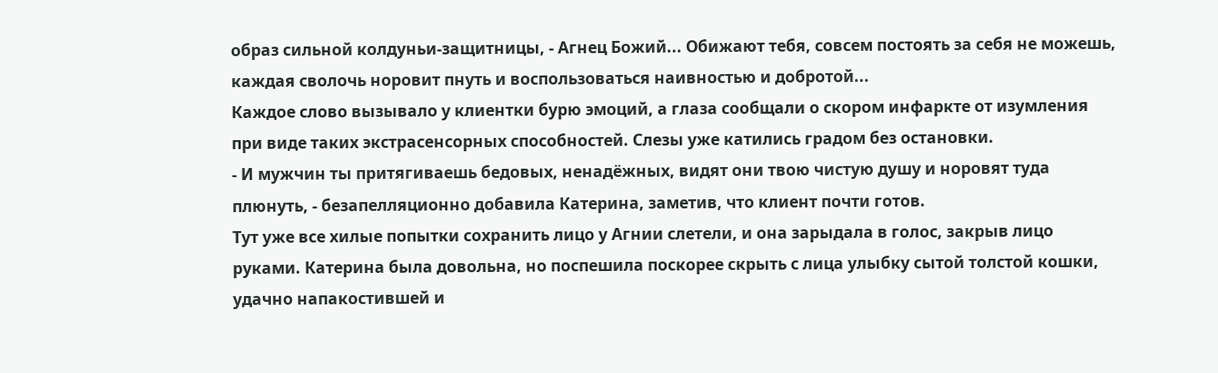образ сильной колдуньи-защитницы, - Агнец Божий... Обижают тебя, совсем постоять за себя не можешь, каждая сволочь норовит пнуть и воспользоваться наивностью и добротой...
Каждое слово вызывало у клиентки бурю эмоций, а глаза сообщали о скором инфаркте от изумления при виде таких экстрасенсорных способностей. Слезы уже катились градом без остановки.
- И мужчин ты притягиваешь бедовых, ненадёжных, видят они твою чистую душу и норовят туда плюнуть, - безапелляционно добавила Катерина, заметив, что клиент почти готов.
Тут уже все хилые попытки сохранить лицо у Агнии слетели, и она зарыдала в голос, закрыв лицо руками. Катерина была довольна, но поспешила поскорее скрыть с лица улыбку сытой толстой кошки, удачно напакостившей и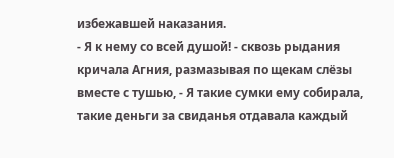избежавшей наказания.
- Я к нему со всей душой! - сквозь рыдания кричала Агния, размазывая по щекам слёзы вместе с тушью, - Я такие сумки ему собирала, такие деньги за свиданья отдавала каждый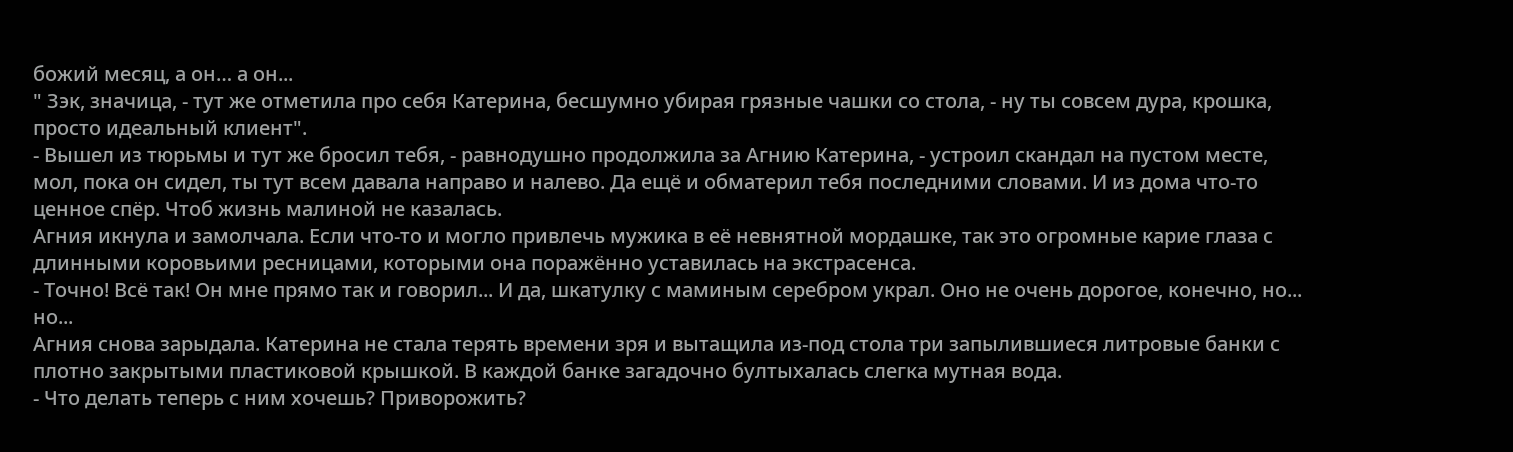божий месяц, а он… а он...
" Зэк, значица, - тут же отметила про себя Катерина, бесшумно убирая грязные чашки со стола, - ну ты совсем дура, крошка, просто идеальный клиент".
- Вышел из тюрьмы и тут же бросил тебя, - равнодушно продолжила за Агнию Катерина, - устроил скандал на пустом месте, мол, пока он сидел, ты тут всем давала направо и налево. Да ещё и обматерил тебя последними словами. И из дома что-то ценное спёр. Чтоб жизнь малиной не казалась.
Агния икнула и замолчала. Если что-то и могло привлечь мужика в её невнятной мордашке, так это огромные карие глаза с длинными коровьими ресницами, которыми она поражённо уставилась на экстрасенса.
- Точно! Всё так! Он мне прямо так и говорил... И да, шкатулку с маминым серебром украл. Оно не очень дорогое, конечно, но... но...
Агния снова зарыдала. Катерина не стала терять времени зря и вытащила из-под стола три запылившиеся литровые банки с плотно закрытыми пластиковой крышкой. В каждой банке загадочно бултыхалась слегка мутная вода.
- Что делать теперь с ним хочешь? Приворожить?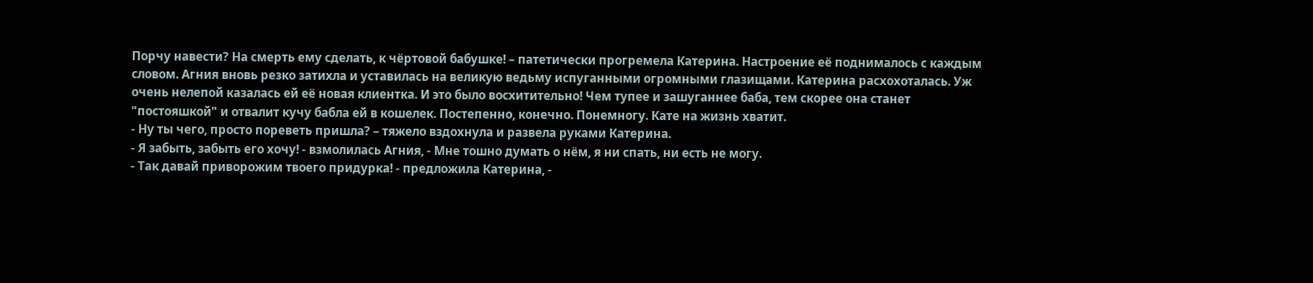Порчу навести? На смерть ему сделать, к чёртовой бабушке! – патетически прогремела Катерина. Настроение её поднималось с каждым словом. Агния вновь резко затихла и уставилась на великую ведьму испуганными огромными глазищами. Катерина расхохоталась. Уж очень нелепой казалась ей её новая клиентка. И это было восхитительно! Чем тупее и зашуганнее баба, тем скорее она станет "постояшкой" и отвалит кучу бабла ей в кошелек. Постепенно, конечно. Понемногу. Кате на жизнь хватит.
- Ну ты чего, просто пореветь пришла? – тяжело вздохнула и развела руками Катерина.
- Я забыть, забыть его хочу! - взмолилась Агния, - Мне тошно думать о нём, я ни спать, ни есть не могу.
- Так давай приворожим твоего придурка! - предложила Катерина, -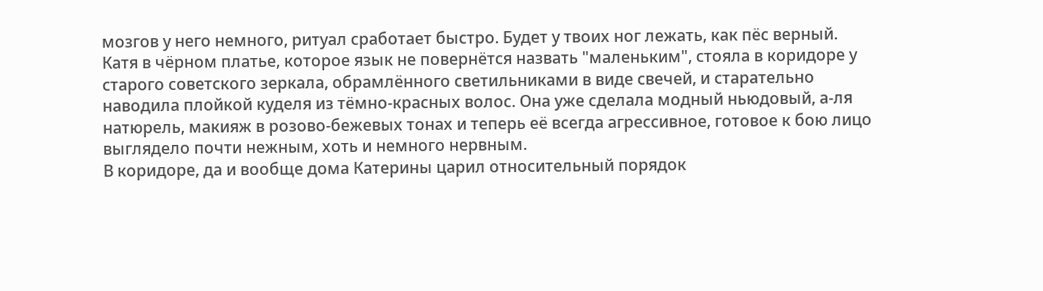мозгов у него немного, ритуал сработает быстро. Будет у твоих ног лежать, как пёс верный.
Катя в чёрном платье, которое язык не повернётся назвать "маленьким", стояла в коридоре у старого советского зеркала, обрамлённого светильниками в виде свечей, и старательно наводила плойкой куделя из тёмно-красных волос. Она уже сделала модный ньюдовый, а-ля натюрель, макияж в розово-бежевых тонах и теперь её всегда агрессивное, готовое к бою лицо выглядело почти нежным, хоть и немного нервным.
В коридоре, да и вообще дома Катерины царил относительный порядок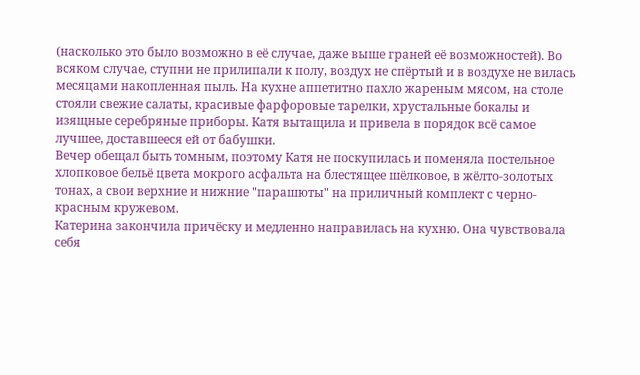(насколько это было возможно в её случае, даже выше граней её возможностей). Во всяком случае, ступни не прилипали к полу, воздух не спёртый и в воздухе не вилась месяцами накопленная пыль. На кухне аппетитно пахло жареным мясом, на столе стояли свежие салаты, красивые фарфоровые тарелки, хрустальные бокалы и изящные серебряные приборы. Катя вытащила и привела в порядок всё самое лучшее, доставшееся ей от бабушки.
Вечер обещал быть томным, поэтому Катя не поскупилась и поменяла постельное хлопковое бельё цвета мокрого асфальта на блестящее шёлковое, в жёлто-золотых тонах, а свои верхние и нижние "парашюты" на приличный комплект с черно-красным кружевом.
Катерина закончила причёску и медленно направилась на кухню. Она чувствовала себя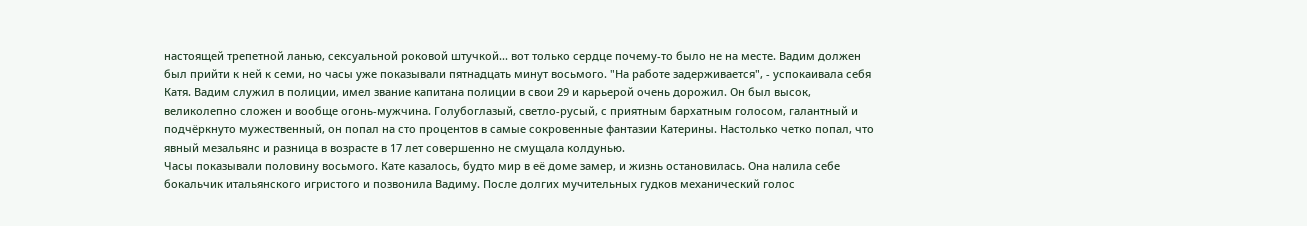настоящей трепетной ланью, сексуальной роковой штучкой... вот только сердце почему-то было не на месте. Вадим должен был прийти к ней к семи, но часы уже показывали пятнадцать минут восьмого. "На работе задерживается", - успокаивала себя Катя. Вадим служил в полиции, имел звание капитана полиции в свои 29 и карьерой очень дорожил. Он был высок, великолепно сложен и вообще огонь-мужчина. Голубоглазый, светло-русый, с приятным бархатным голосом, галантный и подчёркнуто мужественный, он попал на сто процентов в самые сокровенные фантазии Катерины. Настолько четко попал, что явный мезальянс и разница в возрасте в 17 лет совершенно не смущала колдунью.
Часы показывали половину восьмого. Кате казалось, будто мир в её доме замер, и жизнь остановилась. Она налила себе бокальчик итальянского игристого и позвонила Вадиму. После долгих мучительных гудков механический голос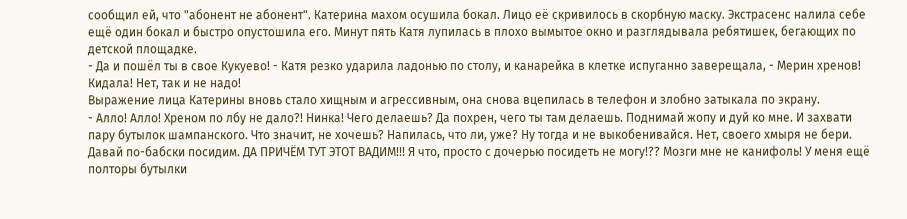сообщил ей, что "абонент не абонент". Катерина махом осушила бокал. Лицо её скривилось в скорбную маску. Экстрасенс налила себе ещё один бокал и быстро опустошила его. Минут пять Катя лупилась в плохо вымытое окно и разглядывала ребятишек, бегающих по детской площадке.
- Да и пошёл ты в свое Кукуево! - Катя резко ударила ладонью по столу, и канарейка в клетке испуганно заверещала, - Мерин хренов! Кидала! Нет, так и не надо!
Выражение лица Катерины вновь стало хищным и агрессивным, она снова вцепилась в телефон и злобно затыкала по экрану.
- Алло! Алло! Хреном по лбу не дало?! Нинка! Чего делаешь? Да похрен, чего ты там делаешь. Поднимай жопу и дуй ко мне. И захвати пару бутылок шампанского. Что значит, не хочешь? Напилась, что ли, уже? Ну тогда и не выкобенивайся. Нет, своего хмыря не бери. Давай по-бабски посидим. ДА ПРИЧЁМ ТУТ ЭТОТ ВАДИМ!!! Я что, просто с дочерью посидеть не могу!?? Мозги мне не канифоль! У меня ещё полторы бутылки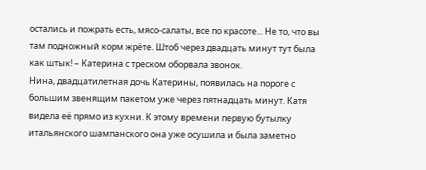остались и пожрать есть, мясо-салаты, все по красоте... Не то, что вы там подножный корм жрёте. Штоб через двадцать минут тут была как штык! – Катерина с треском оборвала звонок.
Нина, двадцатилетная дочь Катерины, появилась на пороге с большим звенящим пакетом уже через пятнадцать минут. Катя видела её прямо из кухни. К этому времени первую бутылку итальянского шампанского она уже осушила и была заметно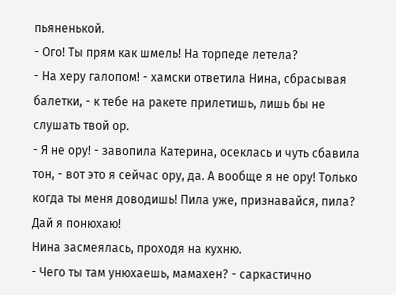пьяненькой.
- Ого! Ты прям как шмель! На торпеде летела?
- На xеру галопом! - хамски ответила Нина, сбрасывая балетки, - к тебе на ракете прилетишь, лишь бы не слушать твой ор.
- Я не ору! - завопила Катерина, осеклась и чуть сбавила тон, - вот это я сейчас ору, да. А вообще я не ору! Только когда ты меня доводишь! Пила уже, признавайся, пила? Дай я понюхаю!
Нина засмеялась, проходя на кухню.
- Чего ты там унюхаешь, мамахен? - саркастично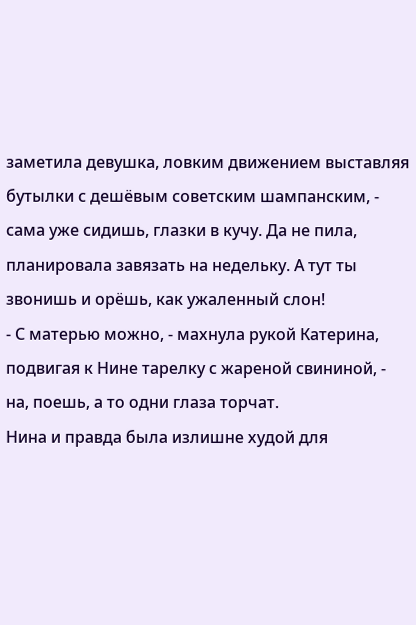заметила девушка, ловким движением выставляя бутылки с дешёвым советским шампанским, - сама уже сидишь, глазки в кучу. Да не пила, планировала завязать на недельку. А тут ты звонишь и орёшь, как ужаленный слон!
- С матерью можно, - махнула рукой Катерина, подвигая к Нине тарелку с жареной свининой, - на, поешь, а то одни глаза торчат.
Нина и правда была излишне худой для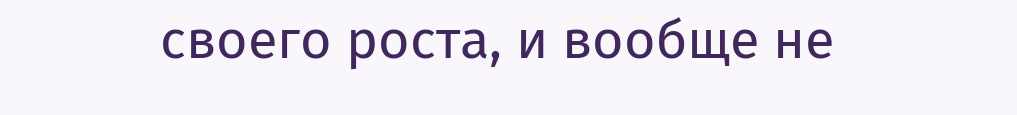своего роста, и вообще не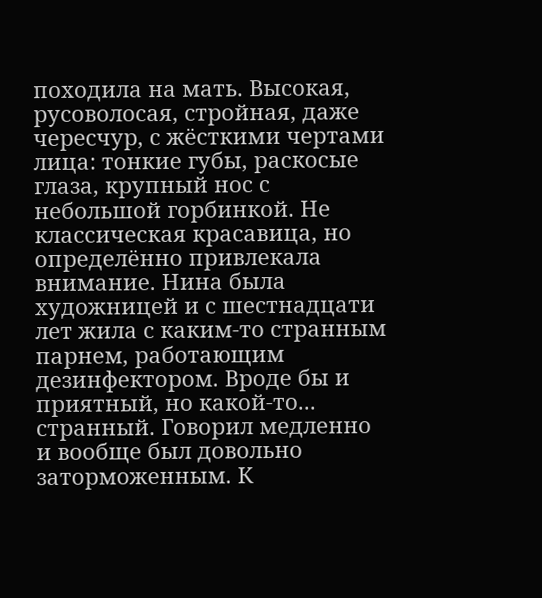походила на мать. Высокая, русоволосая, стройная, даже чересчур, с жёсткими чертами лица: тонкие губы, раскосые глаза, крупный нос с небольшой горбинкой. Не классическая красавица, но определённо привлекала внимание. Нина была художницей и с шестнадцати лет жила с каким-то странным парнем, работающим дезинфектором. Вроде бы и приятный, но какой-то... странный. Говорил медленно и вообще был довольно заторможенным. К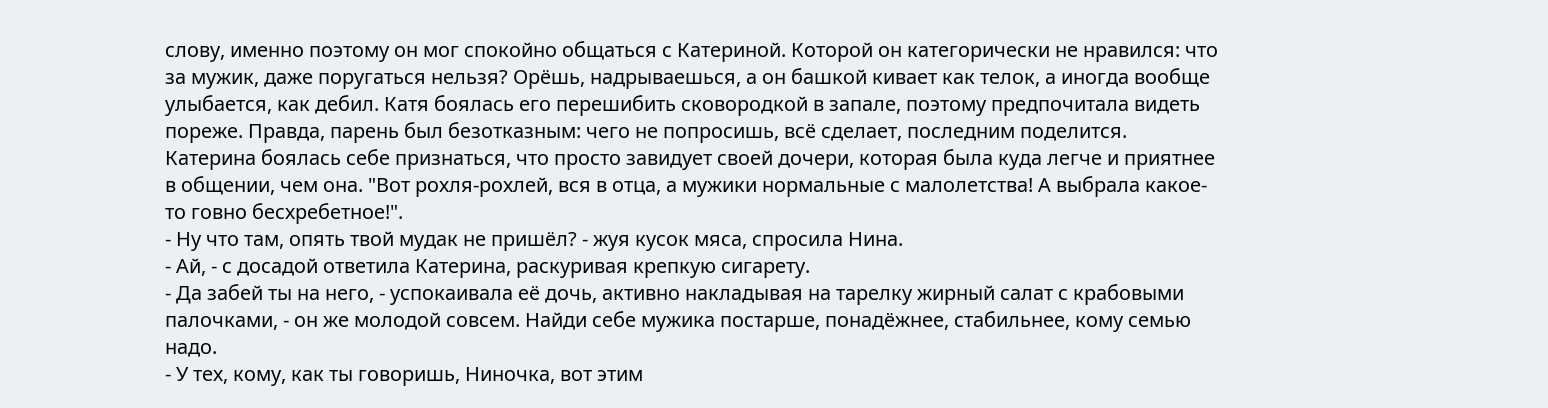слову, именно поэтому он мог спокойно общаться с Катериной. Которой он категорически не нравился: что за мужик, даже поругаться нельзя? Орёшь, надрываешься, а он башкой кивает как телок, а иногда вообще улыбается, как дебил. Катя боялась его перешибить сковородкой в запале, поэтому предпочитала видеть пореже. Правда, парень был безотказным: чего не попросишь, всё сделает, последним поделится. Катерина боялась себе признаться, что просто завидует своей дочери, которая была куда легче и приятнее в общении, чем она. "Вот рохля-рохлей, вся в отца, а мужики нормальные с малолетства! А выбрала какое-то говно бесхребетное!".
- Ну что там, опять твой мудак не пришёл? - жуя кусок мяса, спросила Нина.
- Ай, - с досадой ответила Катерина, раскуривая крепкую сигарету.
- Да забей ты на него, - успокаивала её дочь, активно накладывая на тарелку жирный салат с крабовыми палочками, - он же молодой совсем. Найди себе мужика постарше, понадёжнее, стабильнее, кому семью надо.
- У тех, кому, как ты говоришь, Ниночка, вот этим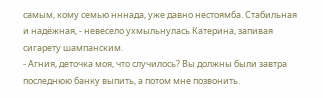самым, кому семью нннада, уже давно нестоямба. Стабильная и надёжная, - невесело ухмыльнулась Катерина, запивая сигарету шампанским.
- Агния, деточка моя, что случилось? Вы должны были завтра последнюю банку выпить, а потом мне позвонить.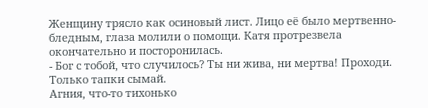Женщину трясло как осиновый лист. Лицо её было мертвенно-бледным, глаза молили о помощи. Катя протрезвела окончательно и посторонилась.
- Бог с тобой, что случилось? Ты ни жива, ни мертва! Проходи. Только тапки сымай.
Агния, что-то тихонько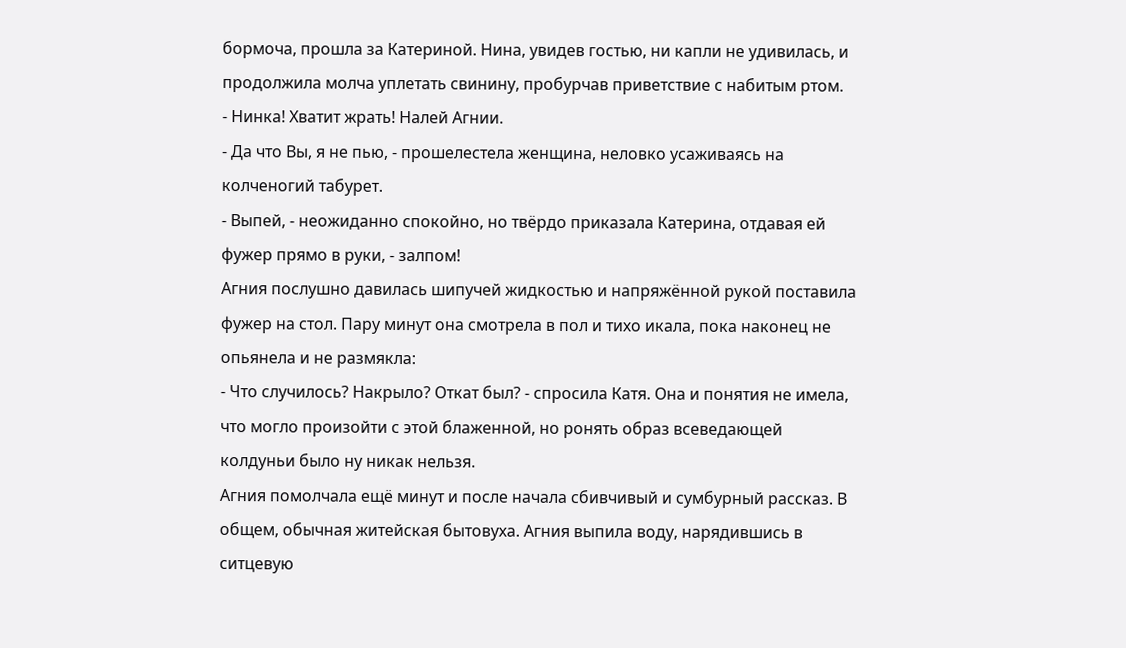бормоча, прошла за Катериной. Нина, увидев гостью, ни капли не удивилась, и продолжила молча уплетать свинину, пробурчав приветствие с набитым ртом.
- Нинка! Хватит жрать! Налей Агнии.
- Да что Вы, я не пью, - прошелестела женщина, неловко усаживаясь на колченогий табурет.
- Выпей, - неожиданно спокойно, но твёрдо приказала Катерина, отдавая ей фужер прямо в руки, - залпом!
Агния послушно давилась шипучей жидкостью и напряжённой рукой поставила фужер на стол. Пару минут она смотрела в пол и тихо икала, пока наконец не опьянела и не размякла:
- Что случилось? Накрыло? Откат был? - спросила Катя. Она и понятия не имела, что могло произойти с этой блаженной, но ронять образ всеведающей колдуньи было ну никак нельзя.
Агния помолчала ещё минут и после начала сбивчивый и сумбурный рассказ. В общем, обычная житейская бытовуха. Агния выпила воду, нарядившись в ситцевую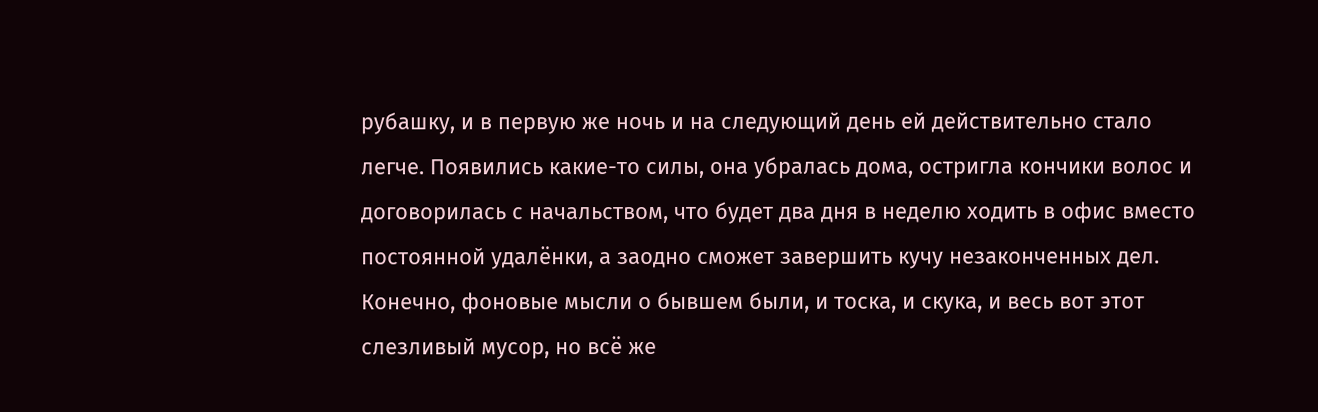рубашку, и в первую же ночь и на следующий день ей действительно стало легче. Появились какие-то силы, она убралась дома, остригла кончики волос и договорилась с начальством, что будет два дня в неделю ходить в офис вместо постоянной удалёнки, а заодно сможет завершить кучу незаконченных дел. Конечно, фоновые мысли о бывшем были, и тоска, и скука, и весь вот этот слезливый мусор, но всё же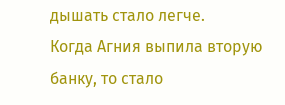дышать стало легче.
Когда Агния выпила вторую банку, то стало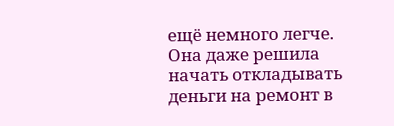ещё немного легче. Она даже решила начать откладывать деньги на ремонт в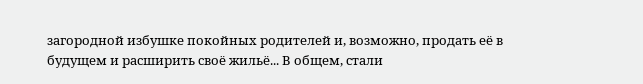загородной избушке покойных родителей и, возможно, продать её в будущем и расширить своё жильё... В общем, стали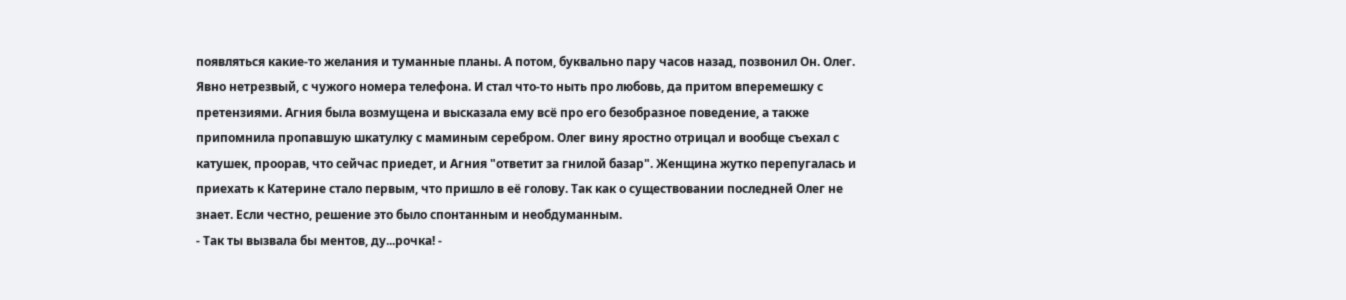появляться какие-то желания и туманные планы. А потом, буквально пару часов назад, позвонил Он. Олег. Явно нетрезвый, с чужого номера телефона. И стал что-то ныть про любовь, да притом вперемешку с претензиями. Агния была возмущена и высказала ему всё про его безобразное поведение, а также припомнила пропавшую шкатулку с маминым серебром. Олег вину яростно отрицал и вообще съехал с катушек, проорав, что сейчас приедет, и Агния "ответит за гнилой базар". Женщина жутко перепугалась и приехать к Катерине стало первым, что пришло в её голову. Так как о существовании последней Олег не знает. Если честно, решение это было спонтанным и необдуманным.
- Так ты вызвала бы ментов, ду...рочка! -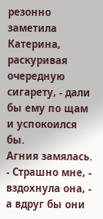резонно заметила Катерина, раскуривая очередную сигарету, - дали бы ему по щам и успокоился бы.
Агния замялась.
- Страшно мне, - вздохнула она, - а вдруг бы они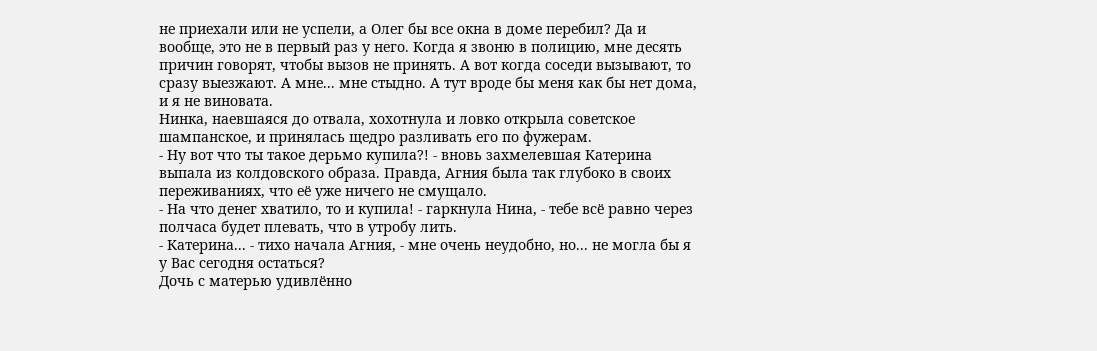не приехали или не успели, а Олег бы все окна в доме перебил? Да и вообще, это не в первый раз у него. Когда я звоню в полицию, мне десять причин говорят, чтобы вызов не принять. А вот когда соседи вызывают, то сразу выезжают. А мне... мне стыдно. А тут вроде бы меня как бы нет дома, и я не виновата.
Нинка, наевшаяся до отвала, хохотнула и ловко открыла советское шампанское, и принялась щедро разливать его по фужерам.
- Ну вот что ты такое дерьмо купила?! - вновь захмелевшая Катерина выпала из колдовского образа. Правда, Агния была так глубоко в своих переживаниях, что её уже ничего не смущало.
- На что денег хватило, то и купила! - гаркнула Нина, - тебе всё равно через полчаса будет плевать, что в утробу лить.
- Катерина... - тихо начала Агния, - мне очень неудобно, но... не могла бы я у Вас сегодня остаться?
Дочь с матерью удивлённо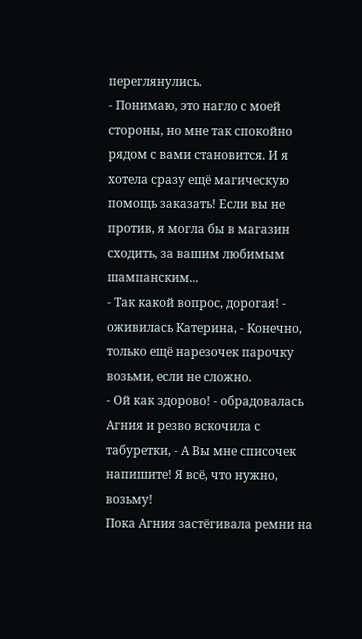переглянулись.
- Понимаю, это нагло с моей стороны, но мне так спокойно рядом с вами становится. И я хотела сразу ещё магическую помощь заказать! Если вы не против, я могла бы в магазин сходить, за вашим любимым шампанским...
- Так какой вопрос, дорогая! - оживилась Катерина, - Конечно, только ещё нарезочек парочку возьми, если не сложно.
- Ой как здорово! - обрадовалась Агния и резво вскочила с табуретки, - А Вы мне списочек напишите! Я всё, что нужно, возьму!
Пока Агния застёгивала ремни на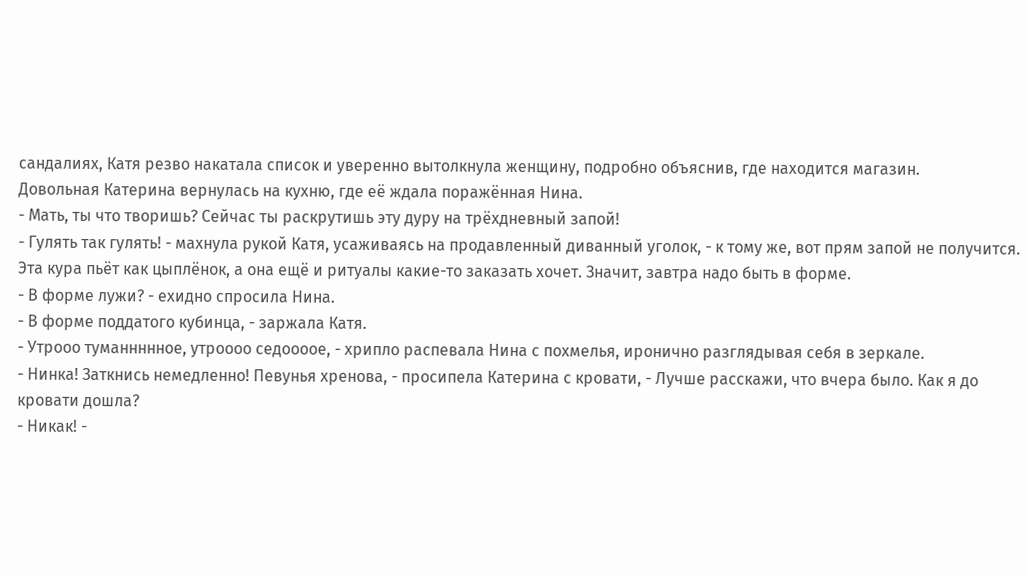сандалиях, Катя резво накатала список и уверенно вытолкнула женщину, подробно объяснив, где находится магазин.
Довольная Катерина вернулась на кухню, где её ждала поражённая Нина.
- Мать, ты что творишь? Сейчас ты раскрутишь эту дуру на трёхдневный запой!
- Гулять так гулять! - махнула рукой Катя, усаживаясь на продавленный диванный уголок, - к тому же, вот прям запой не получится. Эта кура пьёт как цыплёнок, а она ещё и ритуалы какие-то заказать хочет. Значит, завтра надо быть в форме.
- В форме лужи? - ехидно спросила Нина.
- В форме поддатого кубинца, - заржала Катя.
- Утрооо туманнннное, утроооо седоооое, - хрипло распевала Нина с похмелья, иронично разглядывая себя в зеркале.
- Нинка! Заткнись немедленно! Певунья хренова, - просипела Катерина с кровати, - Лучше расскажи, что вчера было. Как я до кровати дошла?
- Никак! -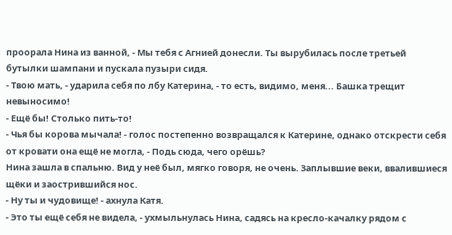проорала Нина из ванной, - Мы тебя с Агнией донесли. Ты вырубилась после третьей бутылки шампани и пускала пузыри сидя.
- Твою мать, - ударила себя по лбу Катерина, - то есть, видимо, меня... Башка трещит невыносимо!
- Ещё бы! Столько пить-то!
- Чья бы корова мычала! - голос постепенно возвращался к Катерине, однако отскрести себя от кровати она ещё не могла, - Подь сюда, чего орёшь?
Нина зашла в спальню. Вид у неё был, мягко говоря, не очень. Заплывшие веки, ввалившиеся щёки и заострившийся нос.
- Ну ты и чудовище! - ахнула Катя.
- Это ты ещё себя не видела, - ухмыльнулась Нина, садясь на кресло-качалку рядом с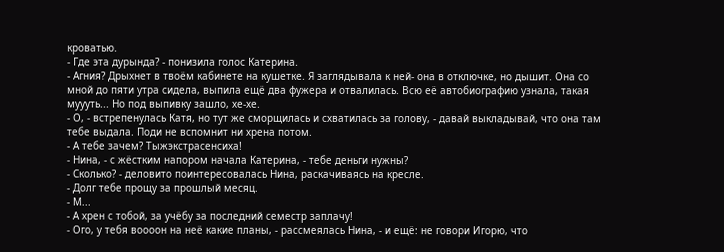кроватью.
- Где эта дурында? - понизила голос Катерина.
- Агния? Дрыхнет в твоём кабинете на кушетке. Я заглядывала к ней- она в отключке, но дышит. Она со мной до пяти утра сидела, выпила ещё два фужера и отвалилась. Всю её автобиографию узнала, такая муууть... Но под выпивку зашло, хе-хе.
- О, - встрепенулась Катя, но тут же сморщилась и схватилась за голову, - давай выкладывай, что она там тебе выдала. Поди не вспомнит ни хрена потом.
- А тебе зачем? Тыжэкстрасенсиха!
- Нина, - с жёстким напором начала Катерина, - тебе деньги нужны?
- Сколько? - деловито поинтересовалась Нина, раскачиваясь на кресле.
- Долг тебе прощу за прошлый месяц.
- М...
- А хрен с тобой, за учёбу за последний семестр заплачу!
- Ого, у тебя воооон на неё какие планы, - рассмеялась Нина, - и ещё: не говори Игорю, что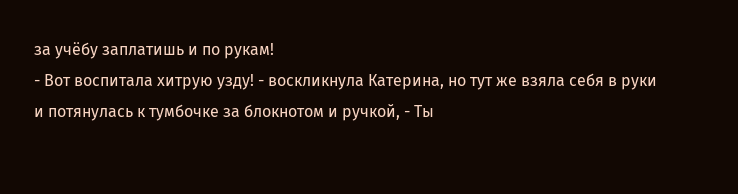за учёбу заплатишь и по рукам!
- Вот воспитала хитрую узду! - воскликнула Катерина, но тут же взяла себя в руки и потянулась к тумбочке за блокнотом и ручкой, - Ты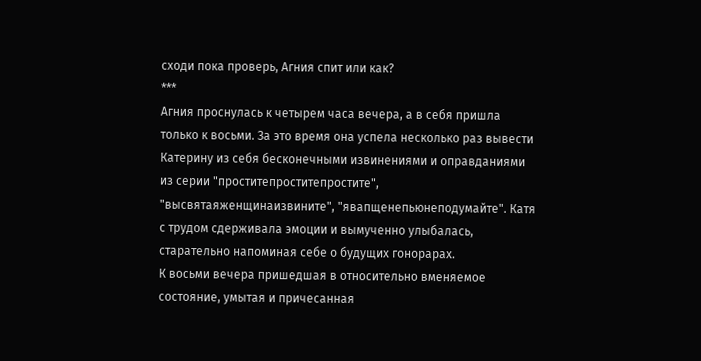сходи пока проверь, Агния спит или как?
***
Агния проснулась к четырем часа вечера, а в себя пришла только к восьми. За это время она успела несколько раз вывести Катерину из себя бесконечными извинениями и оправданиями из серии "проститепроститепростите", "высвятаяженщинаизвините", "явапщенепьюнеподумайте". Катя с трудом сдерживала эмоции и вымученно улыбалась, старательно напоминая себе о будущих гонорарах.
К восьми вечера пришедшая в относительно вменяемое состояние, умытая и причесанная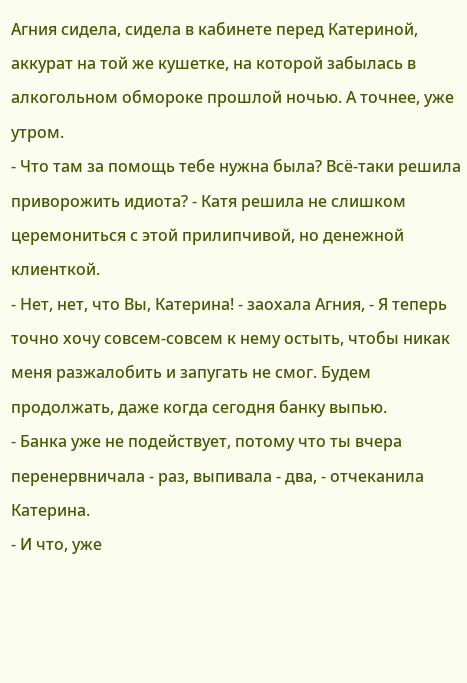Агния сидела, сидела в кабинете перед Катериной, аккурат на той же кушетке, на которой забылась в алкогольном обмороке прошлой ночью. А точнее, уже утром.
- Что там за помощь тебе нужна была? Всё-таки решила приворожить идиота? - Катя решила не слишком церемониться с этой прилипчивой, но денежной клиенткой.
- Нет, нет, что Вы, Катерина! - заохала Агния, - Я теперь точно хочу совсем-совсем к нему остыть, чтобы никак меня разжалобить и запугать не смог. Будем продолжать, даже когда сегодня банку выпью.
- Банка уже не подействует, потому что ты вчера перенервничала - раз, выпивала - два, - отчеканила Катерина.
- И что, уже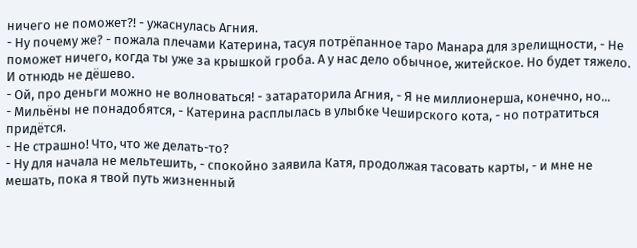ничего не поможет?! - ужаснулась Агния.
- Ну почему же? - пожала плечами Катерина, тасуя потрёпанное таро Манара для зрелищности, - Не поможет ничего, когда ты уже за крышкой гроба. А у нас дело обычное, житейское. Но будет тяжело. И отнюдь не дёшево.
- Ой, про деньги можно не волноваться! - затараторила Агния, - Я не миллионерша, конечно, но...
- Мильёны не понадобятся, - Катерина расплылась в улыбке Чеширского кота, - но потратиться придётся.
- Не страшно! Что, что же делать-то?
- Ну для начала не мельтешить, - спокойно заявила Катя, продолжая тасовать карты, - и мне не мешать, пока я твой путь жизненный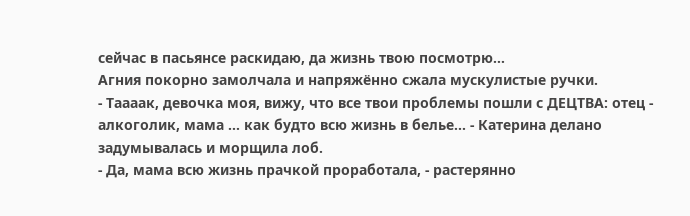сейчас в пасьянсе раскидаю, да жизнь твою посмотрю…
Агния покорно замолчала и напряжённо сжала мускулистые ручки.
- Таааак, девочка моя, вижу, что все твои проблемы пошли с ДЕЦТВА: отец - алкоголик, мама ... как будто всю жизнь в белье... - Катерина делано задумывалась и морщила лоб.
- Да, мама всю жизнь прачкой проработала, - растерянно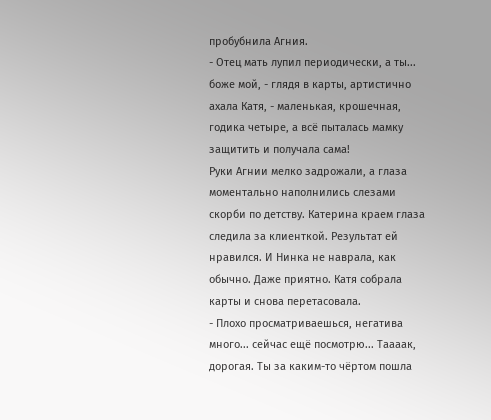пробубнила Агния.
- Отец мать лупил периодически, а ты... боже мой, - глядя в карты, артистично ахала Катя, - маленькая, крошечная, годика четыре, а всё пыталась мамку защитить и получала сама!
Руки Агнии мелко задрожали, а глаза моментально наполнились слезами скорби по детству. Катерина краем глаза следила за клиенткой. Результат ей нравился. И Нинка не наврала, как обычно. Даже приятно. Катя собрала карты и снова перетасовала.
- Плохо просматриваешься, негатива много... сейчас ещё посмотрю... Таааак, дорогая. Ты за каким-то чёртом пошла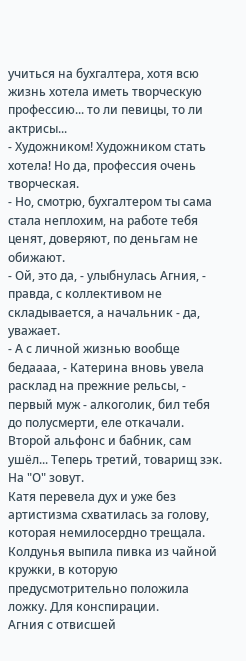учиться на бухгалтера, хотя всю жизнь хотела иметь творческую профессию... то ли певицы, то ли актрисы...
- Художником! Художником стать хотела! Но да, профессия очень творческая.
- Но, смотрю, бухгалтером ты сама стала неплохим, на работе тебя ценят, доверяют, по деньгам не обижают.
- Ой, это да, - улыбнулась Агния, - правда, с коллективом не складывается, а начальник - да, уважает.
- А с личной жизнью вообще бедаааа, - Катерина вновь увела расклад на прежние рельсы, - первый муж - алкоголик, бил тебя до полусмерти, еле откачали. Второй альфонс и бабник, сам ушёл... Теперь третий, товарищ зэк. На "О" зовут.
Катя перевела дух и уже без артистизма схватилась за голову, которая немилосердно трещала. Колдунья выпила пивка из чайной кружки, в которую предусмотрительно положила ложку. Для конспирации.
Агния с отвисшей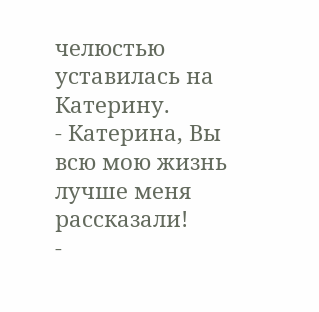челюстью уставилась на Катерину.
- Катерина, Вы всю мою жизнь лучше меня рассказали!
-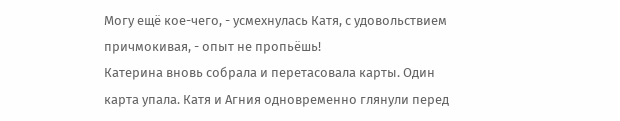Могу ещё кое-чего, - усмехнулась Катя, с удовольствием причмокивая, - опыт не пропьёшь!
Катерина вновь собрала и перетасовала карты. Один карта упала. Катя и Агния одновременно глянули перед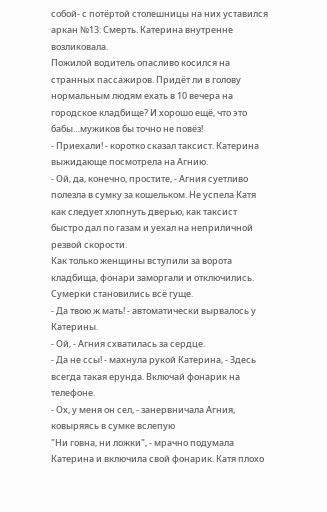собой- с потёртой столешницы на них уставился аркан №13: Смерть. Катерина внутренне возликовала.
Пожилой водитель опасливо косился на странных пассажиров. Придёт ли в голову нормальным людям ехать в 10 вечера на городское кладбище? И хорошо ещё, что это бабы…мужиков бы точно не повёз!
- Приехали! - коротко сказал таксист. Катерина выжидающе посмотрела на Агнию.
- Ой, да, конечно, простите, - Агния суетливо полезла в сумку за кошельком. Не успела Катя как следует хлопнуть дверью, как таксист быстро дал по газам и уехал на неприличной резвой скорости.
Как только женщины вступили за ворота кладбища, фонари заморгали и отключились. Сумерки становились всё гуще.
- Да твою ж мать! - автоматически вырвалось у Катерины.
- Ой, - Агния схватилась за сердце.
- Да не ссы! - махнула рукой Катерина, - Здесь всегда такая ерунда. Включай фонарик на телефоне.
- Ох, у меня он сел, - занервничала Агния, ковыряясь в сумке вслепую
"Ни говна, ни ложки", - мрачно подумала Катерина и включила свой фонарик. Катя плохо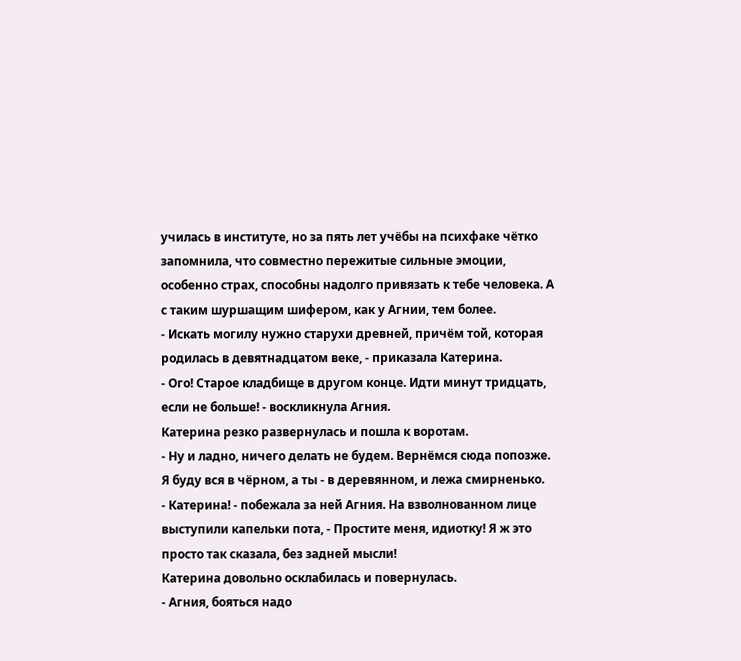училась в институте, но за пять лет учёбы на психфаке чётко запомнила, что совместно пережитые сильные эмоции, особенно страх, способны надолго привязать к тебе человека. А с таким шуршащим шифером, как у Агнии, тем более.
- Искать могилу нужно старухи древней, причём той, которая родилась в девятнадцатом веке, - приказала Катерина.
- Ого! Старое кладбище в другом конце. Идти минут тридцать, если не больше! - воскликнула Агния.
Катерина резко развернулась и пошла к воротам.
- Ну и ладно, ничего делать не будем. Вернёмся сюда попозже. Я буду вся в чёрном, а ты - в деревянном, и лежа смирненько.
- Катерина! - побежала за ней Агния. На взволнованном лице выступили капельки пота, - Простите меня, идиотку! Я ж это просто так сказала, без задней мысли!
Катерина довольно осклабилась и повернулась.
- Агния, бояться надо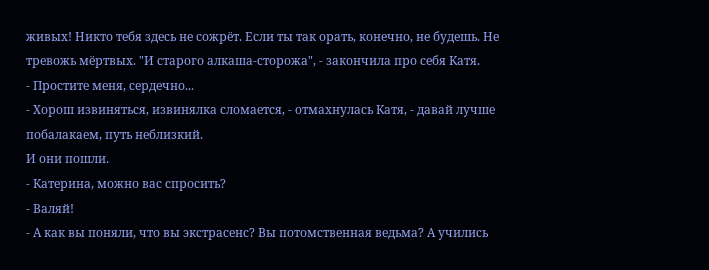живых! Никто тебя здесь не сожрёт. Если ты так орать, конечно, не будешь. Не тревожь мёртвых. "И старого алкаша-сторожа", - закончила про себя Катя.
- Простите меня, сердечно...
- Хорош извиняться, извинялка сломается, - отмахнулась Катя, - давай лучше побалакаем, путь неблизкий.
И они пошли.
- Катерина, можно вас спросить?
- Валяй!
- А как вы поняли, что вы экстрасенс? Вы потомственная ведьма? А учились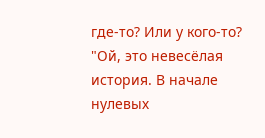где-то? Или у кого-то?
"Ой, это невесёлая история. В начале нулевых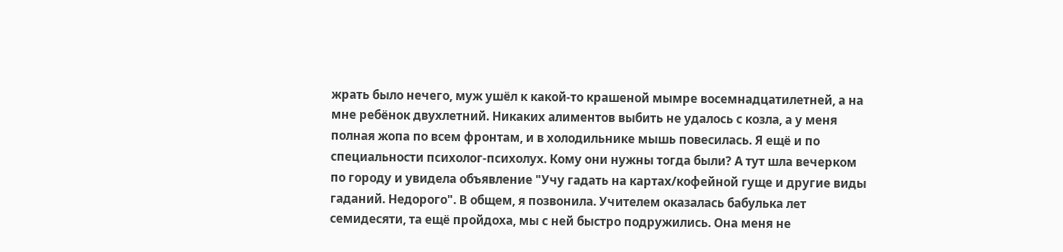жрать было нечего, муж ушёл к какой-то крашеной мымре восемнадцатилетней, а на мне ребёнок двухлетний. Никаких алиментов выбить не удалось с козла, а у меня полная жопа по всем фронтам, и в холодильнике мышь повесилась. Я ещё и по специальности психолог-психолух. Кому они нужны тогда были? А тут шла вечерком по городу и увидела объявление "Учу гадать на картах/кофейной гуще и другие виды гаданий. Недорого". В общем, я позвонила. Учителем оказалась бабулька лет семидесяти, та ещё пройдоха, мы с ней быстро подружились. Она меня не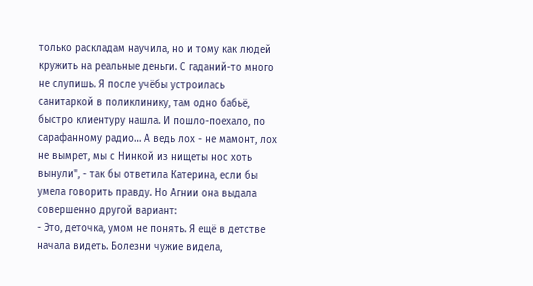только раскладам научила, но и тому как людей кружить на реальные деньги. С гаданий-то много не слупишь. Я после учёбы устроилась санитаркой в поликлинику, там одно бабьё, быстро клиентуру нашла. И пошло-поехало, по сарафанному радио… А ведь лох - не мамонт, лох не вымрет, мы с Нинкой из нищеты нос хоть вынули", - так бы ответила Катерина, если бы умела говорить правду. Но Агнии она выдала совершенно другой вариант:
- Это, деточка, умом не понять. Я ещё в детстве начала видеть. Болезни чужие видела,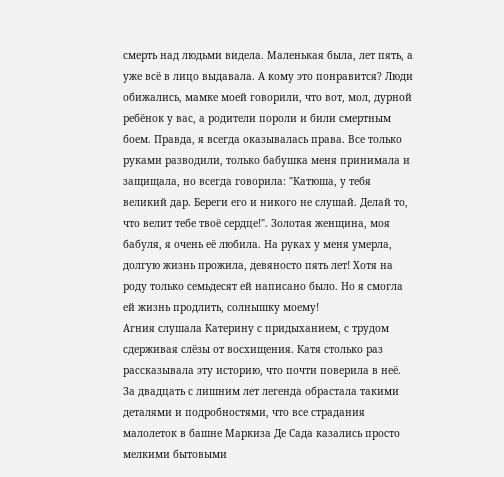смерть над людьми видела. Маленькая была, лет пять, а уже всё в лицо выдавала. А кому это понравится? Люди обижались, мамке моей говорили, что вот, мол, дурной ребёнок у вас, а родители пороли и били смертным боем. Правда, я всегда оказывалась права. Все только руками разводили, только бабушка меня принимала и защищала, но всегда говорила: "Катюша, у тебя великий дар. Береги его и никого не слушай. Делай то, что велит тебе твоё сердце!". Золотая женщина, моя бабуля, я очень её любила. На руках у меня умерла, долгую жизнь прожила, девяносто пять лет! Хотя на роду только семьдесят ей написано было. Но я смогла ей жизнь продлить, солнышку моему!
Агния слушала Катерину с придыханием, с трудом сдерживая слёзы от восхищения. Катя столько раз рассказывала эту историю, что почти поверила в неё. За двадцать с лишним лет легенда обрастала такими деталями и подробностями, что все страдания малолеток в башне Маркиза Де Сада казались просто мелкими бытовыми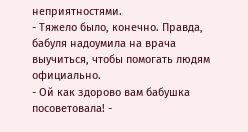неприятностями.
- Тяжело было, конечно. Правда, бабуля надоумила на врача выучиться, чтобы помогать людям официально.
- Ой как здорово вам бабушка посоветовала! -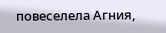повеселела Агния,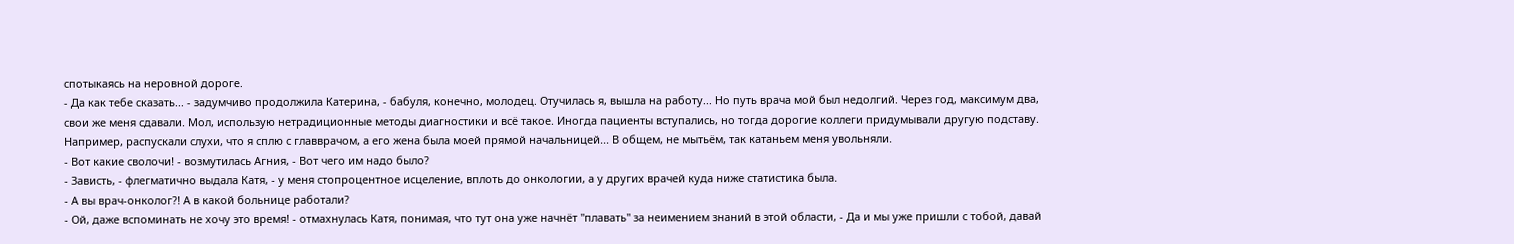спотыкаясь на неровной дороге.
- Да как тебе сказать... - задумчиво продолжила Катерина, - бабуля, конечно, молодец. Отучилась я, вышла на работу... Но путь врача мой был недолгий. Через год, максимум два, свои же меня сдавали. Мол, использую нетрадиционные методы диагностики и всё такое. Иногда пациенты вступались, но тогда дорогие коллеги придумывали другую подставу. Например, распускали слухи, что я сплю с главврачом, а его жена была моей прямой начальницей... В общем, не мытьём, так катаньем меня увольняли.
- Вот какие сволочи! - возмутилась Агния, - Вот чего им надо было?
- Зависть, - флегматично выдала Катя, - у меня стопроцентное исцеление, вплоть до онкологии, а у других врачей куда ниже статистика была.
- А вы врач-онколог?! А в какой больнице работали?
- Ой, даже вспоминать не хочу это время! - отмахнулась Катя, понимая, что тут она уже начнёт "плавать" за неимением знаний в этой области, - Да и мы уже пришли с тобой, давай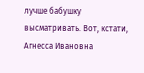лучше бабушку высматривать. Вот, кстати, Агнесса Ивановна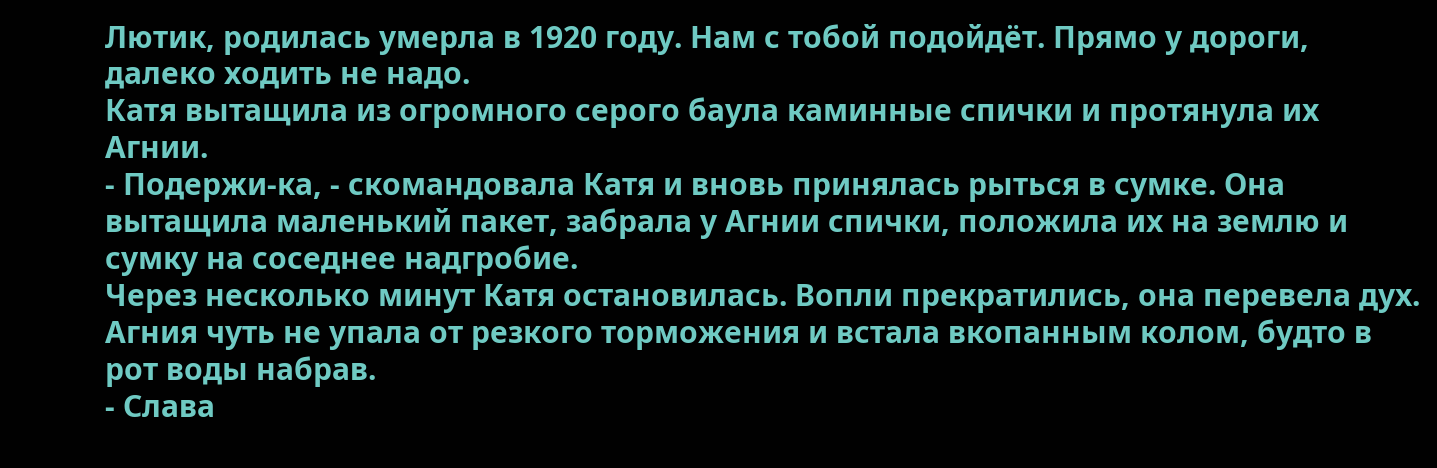Лютик, родилась умерла в 1920 году. Нам с тобой подойдёт. Прямо у дороги, далеко ходить не надо.
Катя вытащила из огромного серого баула каминные спички и протянула их Агнии.
- Подержи-ка, - скомандовала Катя и вновь принялась рыться в сумке. Она вытащила маленький пакет, забрала у Агнии спички, положила их на землю и сумку на соседнее надгробие.
Через несколько минут Катя остановилась. Вопли прекратились, она перевела дух. Агния чуть не упала от резкого торможения и встала вкопанным колом, будто в рот воды набрав.
- Слава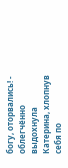богу, оторвались! - облегчённо выдохнула Катерина, хлопнув себя по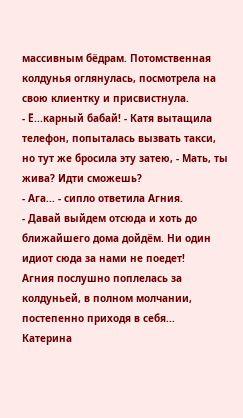массивным бёдрам. Потомственная колдунья оглянулась, посмотрела на свою клиентку и присвистнула.
- Ё...карный бабай! - Катя вытащила телефон, попыталась вызвать такси, но тут же бросила эту затею, - Мать, ты жива? Идти сможешь?
- Ага... - сипло ответила Агния.
- Давай выйдем отсюда и хоть до ближайшего дома дойдём. Ни один идиот сюда за нами не поедет!
Агния послушно поплелась за колдуньей, в полном молчании, постепенно приходя в себя...
Катерина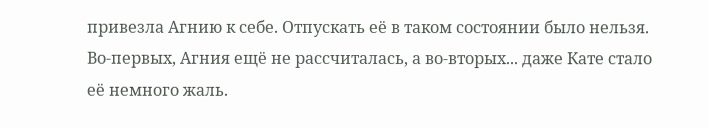привезла Агнию к себе. Отпускать её в таком состоянии было нельзя. Во-первых, Агния ещё не рассчиталась, а во-вторых... даже Кате стало её немного жаль.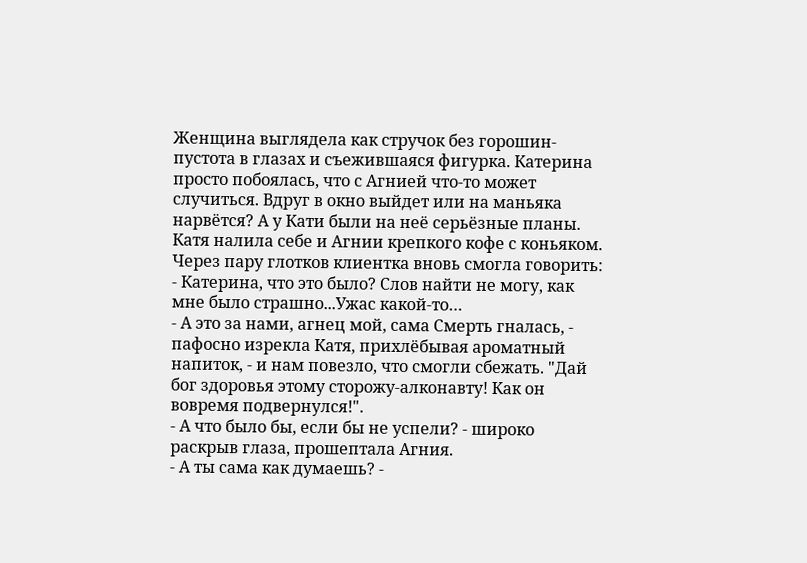Женщина выглядела как стручок без горошин- пустота в глазах и съежившаяся фигурка. Катерина просто побоялась, что с Агнией что-то может случиться. Вдруг в окно выйдет или на маньяка нарвётся? А у Кати были на неё серьёзные планы.
Катя налила себе и Агнии крепкого кофе с коньяком. Через пару глотков клиентка вновь смогла говорить:
- Катерина, что это было? Слов найти не могу, как мне было страшно...Ужас какой-то…
- А это за нами, агнец мой, сама Смерть гналась, - пафосно изрекла Катя, прихлёбывая ароматный напиток, - и нам повезло, что смогли сбежать. "Дай бог здоровья этому сторожу-алконавту! Как он вовремя подвернулся!".
- А что было бы, если бы не успели? - широко раскрыв глаза, прошептала Агния.
- А ты сама как думаешь? -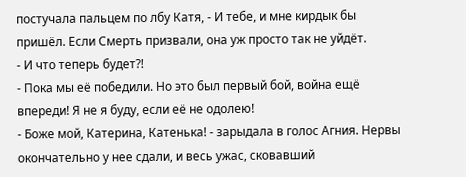постучала пальцем по лбу Катя, - И тебе, и мне кирдык бы пришёл. Если Смерть призвали, она уж просто так не уйдёт.
- И что теперь будет?!
- Пока мы её победили. Но это был первый бой, война ещё впереди! Я не я буду, если её не одолею!
- Боже мой, Катерина, Катенька! - зарыдала в голос Агния. Нервы окончательно у нее сдали, и весь ужас, сковавший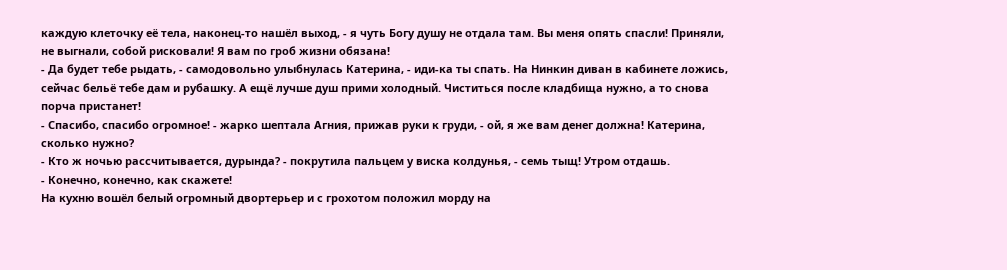каждую клеточку её тела, наконец-то нашёл выход, - я чуть Богу душу не отдала там. Вы меня опять спасли! Приняли, не выгнали, собой рисковали! Я вам по гроб жизни обязана!
- Да будет тебе рыдать, - самодовольно улыбнулась Катерина, - иди-ка ты спать. На Нинкин диван в кабинете ложись, сейчас бельё тебе дам и рубашку. А ещё лучше душ прими холодный. Чиститься после кладбища нужно, а то снова порча пристанет!
- Спасибо, спасибо огромное! - жарко шептала Агния, прижав руки к груди, - ой, я же вам денег должна! Катерина, сколько нужно?
- Кто ж ночью рассчитывается, дурында? - покрутила пальцем у виска колдунья, - семь тыщ! Утром отдашь.
- Конечно, конечно, как скажете!
На кухню вошёл белый огромный двортерьер и с грохотом положил морду на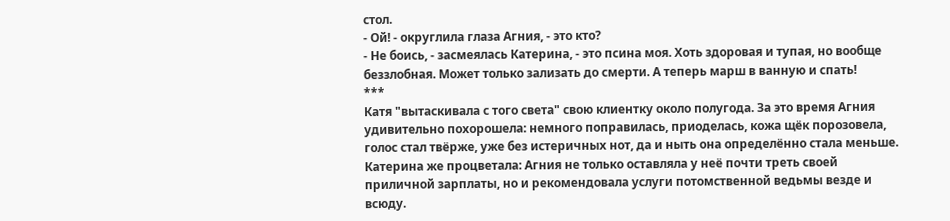стол.
- Ой! - округлила глаза Агния, - это кто?
- Не боись, - засмеялась Катерина, - это псина моя. Хоть здоровая и тупая, но вообще беззлобная. Может только зализать до смерти. А теперь марш в ванную и спать!
***
Катя "вытаскивала с того света" свою клиентку около полугода. За это время Агния удивительно похорошела: немного поправилась, приоделась, кожа щёк порозовела, голос стал твёрже, уже без истеричных нот, да и ныть она определённо стала меньше.
Катерина же процветала: Агния не только оставляла у неё почти треть своей приличной зарплаты, но и рекомендовала услуги потомственной ведьмы везде и всюду.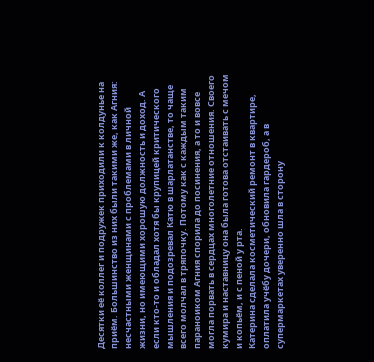Десятки её коллег и подружек приходили к колдунье на приём. Большинство из них были такими же, как Агния: несчастными женщинами с проблемами в личной жизни, но имеющими хорошую должность и доход. А если кто-то и обладал хотя бы крупицей критического мышления и подозревал Катю в шарлатанстве, то чаще всего молчал в тряпочку. Потому как с каждым таким параноиком Агния спорила до посинения, а то и вовсе могла порвать в сердцах многолетние отношения. Своего кумира и наставницу она была готова отстаивать с мечом и копьём, и с пеной у рта.
Катерина сделала косметический ремонт в квартире, оплатила учёбу дочери, обновила гардероб, а в супермаркетах уверенно шла в сторону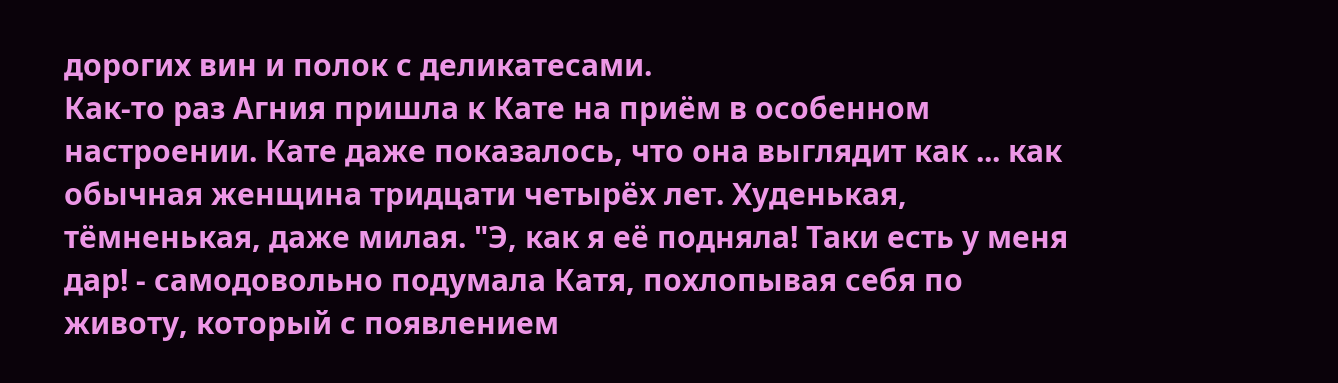дорогих вин и полок с деликатесами.
Как-то раз Агния пришла к Кате на приём в особенном настроении. Кате даже показалось, что она выглядит как ... как обычная женщина тридцати четырёх лет. Худенькая, тёмненькая, даже милая. "Э, как я её подняла! Таки есть у меня дар! - самодовольно подумала Катя, похлопывая себя по животу, который с появлением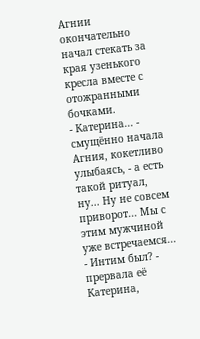Агнии окончательно начал стекать за края узенького кресла вместе с отожранными бочками.
- Катерина... - смущённо начала Агния, кокетливо улыбаясь, - а есть такой ритуал, ну... Ну не совсем приворот... Мы с этим мужчиной уже встречаемся...
- Интим был? - прервала её Катерина,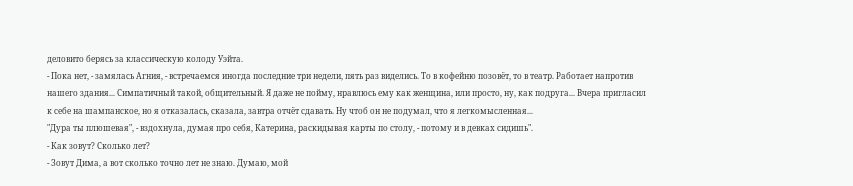деловито берясь за классическую колоду Уэйта.
- Пока нет, - замялась Агния, - встречаемся иногда последние три недели, пять раз виделись. То в кофейню позовёт, то в театр. Работает напротив нашего здания... Симпатичный такой, общительный. Я даже не пойму, нравлюсь ему как женщина, или просто, ну, как подруга... Вчера пригласил к себе на шампанское, но я отказалась, сказала, завтра отчёт сдавать. Ну чтоб он не подумал, что я легкомысленная...
"Дура ты плюшевая", - вздохнула, думая про себя, Катерина, раскидывая карты по столу, - потому и в девках сидишь".
- Как зовут? Сколько лет?
- Зовут Дима, а вот сколько точно лет не знаю. Думаю, мой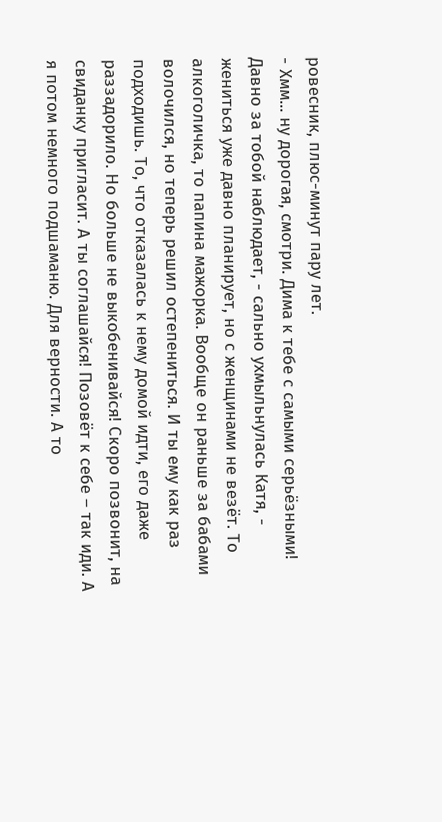ровесник, плюс-минут пару лет.
- Хмм... ну дорогая, смотри. Дима к тебе с самыми серьёзными! Давно за тобой наблюдает, - сально ухмыльнулась Катя, - жениться уже давно планирует, но с женщинами не везёт. То алкоголичка, то папина мажорка. Вообще он раньше за бабами волочился, но теперь решил остепениться. И ты ему как раз подходишь. То, что отказалась к нему домой идти, его даже раззадорило. Но больше не выкобенивайся! Скоро позвонит, на свиданку пригласит. А ты соглашайся! Позовёт к себе – так иди. А я потом немного подшаманю. Для верности. А то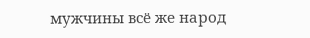мужчины всё же народ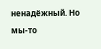ненадёжный. Но мы-то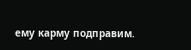ему карму подправим.